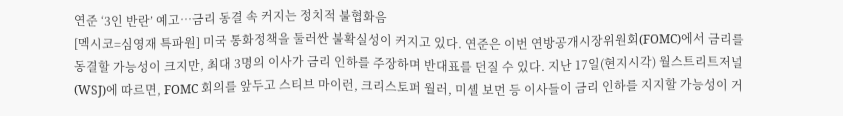연준 ‘3인 반란’ 예고…금리 동결 속 커지는 정치적 불협화음
[멕시코=심영재 특파원] 미국 통화정책을 둘러싼 불확실성이 커지고 있다. 연준은 이번 연방공개시장위원회(FOMC)에서 금리를 동결할 가능성이 크지만, 최대 3명의 이사가 금리 인하를 주장하며 반대표를 던질 수 있다. 지난 17일(현지시각) 월스트리트저널(WSJ)에 따르면, FOMC 회의를 앞두고 스티브 마이런, 크리스토퍼 월러, 미셸 보먼 등 이사들이 금리 인하를 지지할 가능성이 거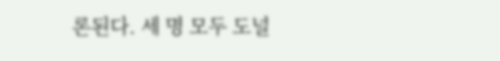론된다. 세 명 모두 도널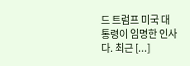드 트럼프 미국 대통령이 임명한 인사다. 최근 [...]